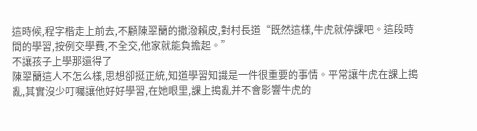這時候,程字楷走上前去,不顧陳翠蘭的撒潑賴皮,對村長道“既然這樣,牛虎就停課吧。這段時間的學習,按例交學費,不全交,他家就能負擔起。”
不讓孩子上學那還得了
陳翠蘭這人不怎么樣,思想卻挺正統,知道學習知識是一件很重要的事情。平常讓牛虎在課上搗亂,其實沒少叮囑讓他好好學習,在她眼里,課上搗亂并不會影響牛虎的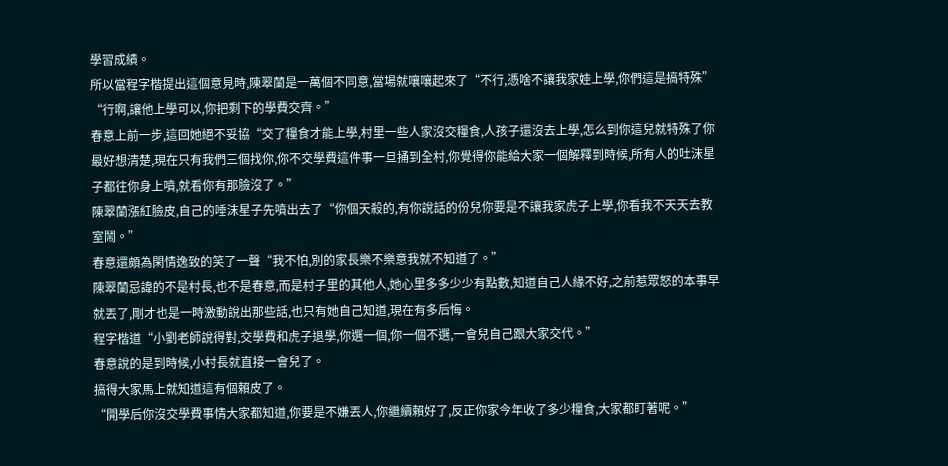學習成績。
所以當程字楷提出這個意見時,陳翠蘭是一萬個不同意,當場就嚷嚷起來了“不行,憑啥不讓我家娃上學,你們這是搞特殊”
“行啊,讓他上學可以,你把剩下的學費交齊。”
春意上前一步,這回她絕不妥協“交了糧食才能上學,村里一些人家沒交糧食,人孩子還沒去上學,怎么到你這兒就特殊了你最好想清楚,現在只有我們三個找你,你不交學費這件事一旦捅到全村,你覺得你能給大家一個解釋到時候,所有人的吐沫星子都往你身上噴,就看你有那臉沒了。”
陳翠蘭漲紅臉皮,自己的唾沫星子先噴出去了“你個天殺的,有你說話的份兒你要是不讓我家虎子上學,你看我不天天去教室鬧。”
春意還頗為閑情逸致的笑了一聲“我不怕,別的家長樂不樂意我就不知道了。”
陳翠蘭忌諱的不是村長,也不是春意,而是村子里的其他人,她心里多多少少有點數,知道自己人緣不好,之前惹眾怒的本事早就丟了,剛才也是一時激動說出那些話,也只有她自己知道,現在有多后悔。
程字楷道“小劉老師說得對,交學費和虎子退學,你選一個,你一個不選,一會兒自己跟大家交代。”
春意說的是到時候,小村長就直接一會兒了。
搞得大家馬上就知道這有個賴皮了。
“開學后你沒交學費事情大家都知道,你要是不嫌丟人,你繼續賴好了,反正你家今年收了多少糧食,大家都盯著呢。”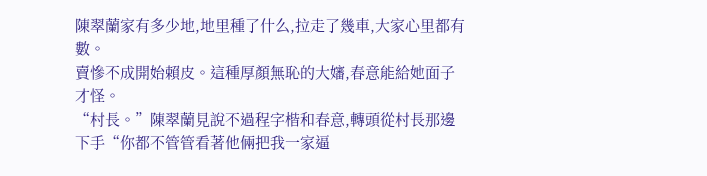陳翠蘭家有多少地,地里種了什么,拉走了幾車,大家心里都有數。
賣慘不成開始賴皮。這種厚顏無恥的大嬸,春意能給她面子才怪。
“村長。”陳翠蘭見說不過程字楷和春意,轉頭從村長那邊下手“你都不管管看著他倆把我一家逼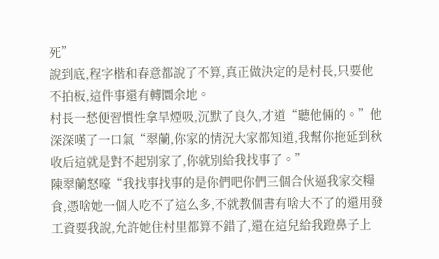死”
說到底,程字楷和春意都說了不算,真正做決定的是村長,只要他不拍板,這件事還有轉圜余地。
村長一愁便習慣性拿旱煙吸,沉默了良久,才道“聽他倆的。”他深深嘆了一口氣“翠蘭,你家的情況大家都知道,我幫你拖延到秋收后這就是對不起別家了,你就別給我找事了。”
陳翠蘭怒嚎“我找事找事的是你們吧你們三個合伙逼我家交糧食,憑啥她一個人吃不了這么多,不就教個書有啥大不了的還用發工資要我說,允許她住村里都算不錯了,還在這兒給我蹬鼻子上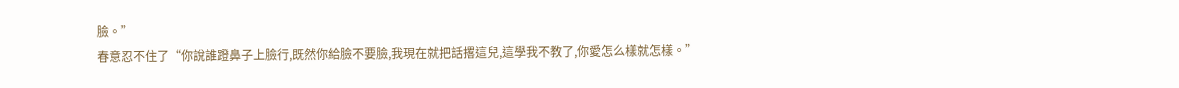臉。”
春意忍不住了“你說誰蹬鼻子上臉行,既然你給臉不要臉,我現在就把話撂這兒,這學我不教了,你愛怎么樣就怎樣。”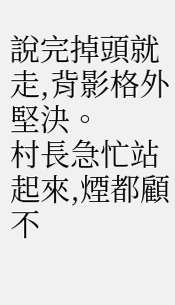說完掉頭就走,背影格外堅決。
村長急忙站起來,煙都顧不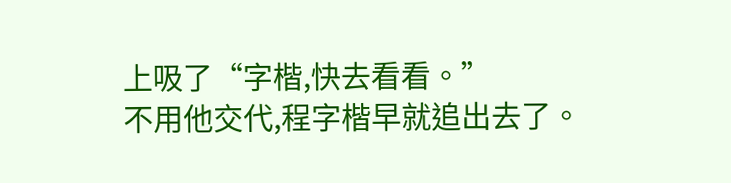上吸了“字楷,快去看看。”
不用他交代,程字楷早就追出去了。